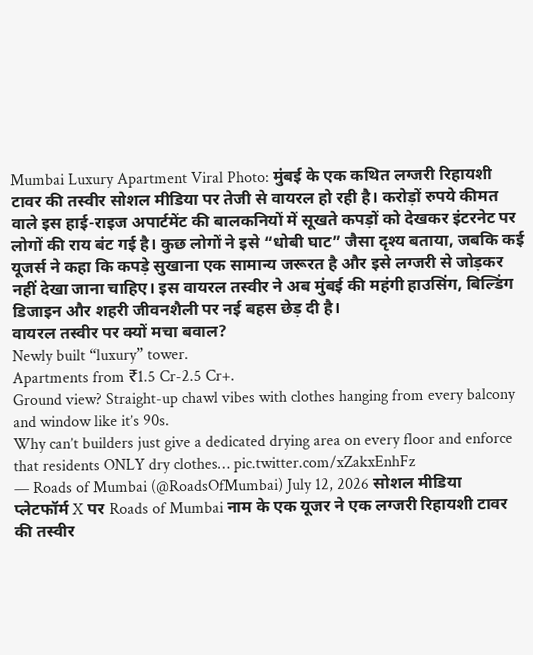Mumbai Luxury Apartment Viral Photo: मुंबई के एक कथित लग्जरी रिहायशी टावर की तस्वीर सोशल मीडिया पर तेजी से वायरल हो रही है। करोड़ों रुपये कीमत वाले इस हाई-राइज अपार्टमेंट की बालकनियों में सूखते कपड़ों को देखकर इंटरनेट पर लोगों की राय बंट गई है। कुछ लोगों ने इसे “धोबी घाट” जैसा दृश्य बताया, जबकि कई यूजर्स ने कहा कि कपड़े सुखाना एक सामान्य जरूरत है और इसे लग्जरी से जोड़कर नहीं देखा जाना चाहिए। इस वायरल तस्वीर ने अब मुंबई की महंगी हाउसिंग, बिल्डिंग डिजाइन और शहरी जीवनशैली पर नई बहस छेड़ दी है।
वायरल तस्वीर पर क्यों मचा बवाल?
Newly built “luxury” tower.
Apartments from ₹1.5 Cr-2.5 Cr+.
Ground view? Straight-up chawl vibes with clothes hanging from every balcony and window like it’s 90s.
Why can’t builders just give a dedicated drying area on every floor and enforce that residents ONLY dry clothes… pic.twitter.com/xZakxEnhFz
— Roads of Mumbai (@RoadsOfMumbai) July 12, 2026 सोशल मीडिया प्लेटफॉर्म X पर Roads of Mumbai नाम के एक यूजर ने एक लग्जरी रिहायशी टावर की तस्वीर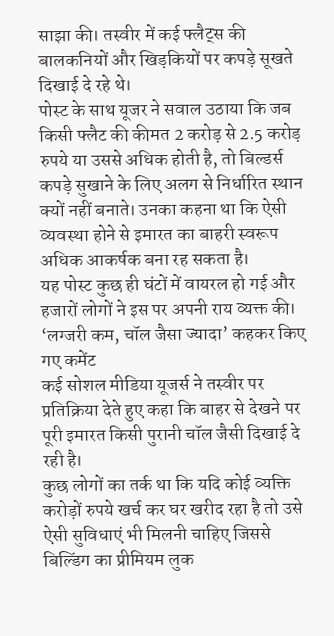साझा की। तस्वीर में कई फ्लैट्स की बालकनियों और खिड़कियों पर कपड़े सूखते दिखाई दे रहे थे।
पोस्ट के साथ यूजर ने सवाल उठाया कि जब किसी फ्लैट की कीमत 2 करोड़ से 2.5 करोड़ रुपये या उससे अधिक होती है, तो बिल्डर्स कपड़े सुखाने के लिए अलग से निर्धारित स्थान क्यों नहीं बनाते। उनका कहना था कि ऐसी व्यवस्था होने से इमारत का बाहरी स्वरूप अधिक आकर्षक बना रह सकता है।
यह पोस्ट कुछ ही घंटों में वायरल हो गई और हजारों लोगों ने इस पर अपनी राय व्यक्त की।
‘लग्जरी कम, चॉल जैसा ज्यादा’ कहकर किए गए कमेंट
कई सोशल मीडिया यूजर्स ने तस्वीर पर प्रतिक्रिया देते हुए कहा कि बाहर से देखने पर पूरी इमारत किसी पुरानी चॉल जैसी दिखाई दे रही है।
कुछ लोगों का तर्क था कि यदि कोई व्यक्ति करोड़ों रुपये खर्च कर घर खरीद रहा है तो उसे ऐसी सुविधाएं भी मिलनी चाहिए जिससे बिल्डिंग का प्रीमियम लुक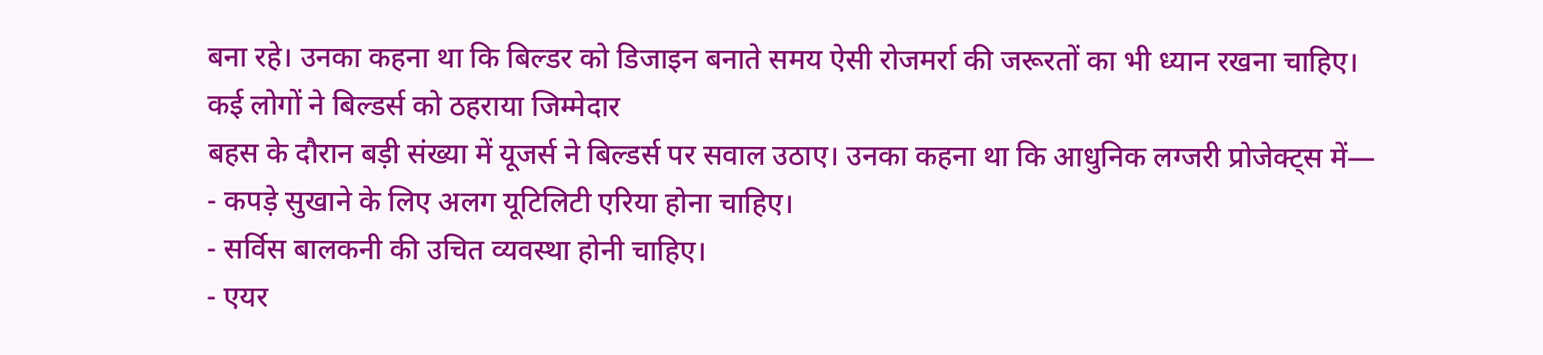बना रहे। उनका कहना था कि बिल्डर को डिजाइन बनाते समय ऐसी रोजमर्रा की जरूरतों का भी ध्यान रखना चाहिए।
कई लोगों ने बिल्डर्स को ठहराया जिम्मेदार
बहस के दौरान बड़ी संख्या में यूजर्स ने बिल्डर्स पर सवाल उठाए। उनका कहना था कि आधुनिक लग्जरी प्रोजेक्ट्स में—
- कपड़े सुखाने के लिए अलग यूटिलिटी एरिया होना चाहिए।
- सर्विस बालकनी की उचित व्यवस्था होनी चाहिए।
- एयर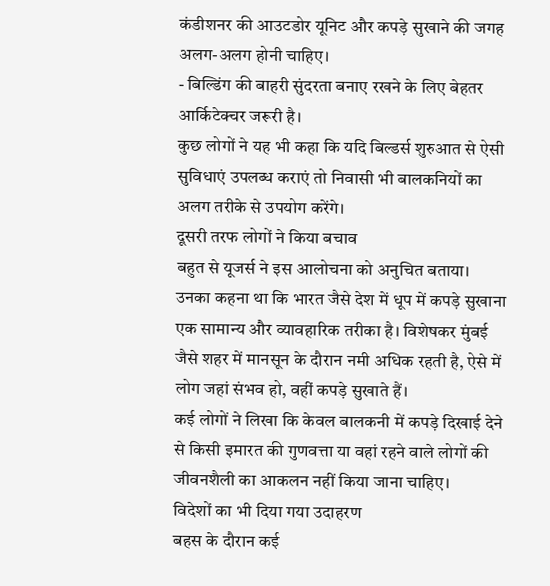कंडीशनर की आउटडोर यूनिट और कपड़े सुखाने की जगह अलग-अलग होनी चाहिए।
- बिल्डिंग की बाहरी सुंदरता बनाए रखने के लिए बेहतर आर्किटेक्चर जरूरी है।
कुछ लोगों ने यह भी कहा कि यदि बिल्डर्स शुरुआत से ऐसी सुविधाएं उपलब्ध कराएं तो निवासी भी बालकनियों का अलग तरीके से उपयोग करेंगे।
दूसरी तरफ लोगों ने किया बचाव
बहुत से यूजर्स ने इस आलोचना को अनुचित बताया।
उनका कहना था कि भारत जैसे देश में धूप में कपड़े सुखाना एक सामान्य और व्यावहारिक तरीका है। विशेषकर मुंबई जैसे शहर में मानसून के दौरान नमी अधिक रहती है, ऐसे में लोग जहां संभव हो, वहीं कपड़े सुखाते हैं।
कई लोगों ने लिखा कि केवल बालकनी में कपड़े दिखाई देने से किसी इमारत की गुणवत्ता या वहां रहने वाले लोगों की जीवनशैली का आकलन नहीं किया जाना चाहिए।
विदेशों का भी दिया गया उदाहरण
बहस के दौरान कई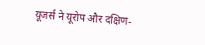यूजर्स ने यूरोप और दक्षिण-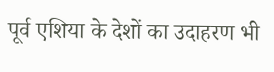पूर्व एशिया के देशों का उदाहरण भी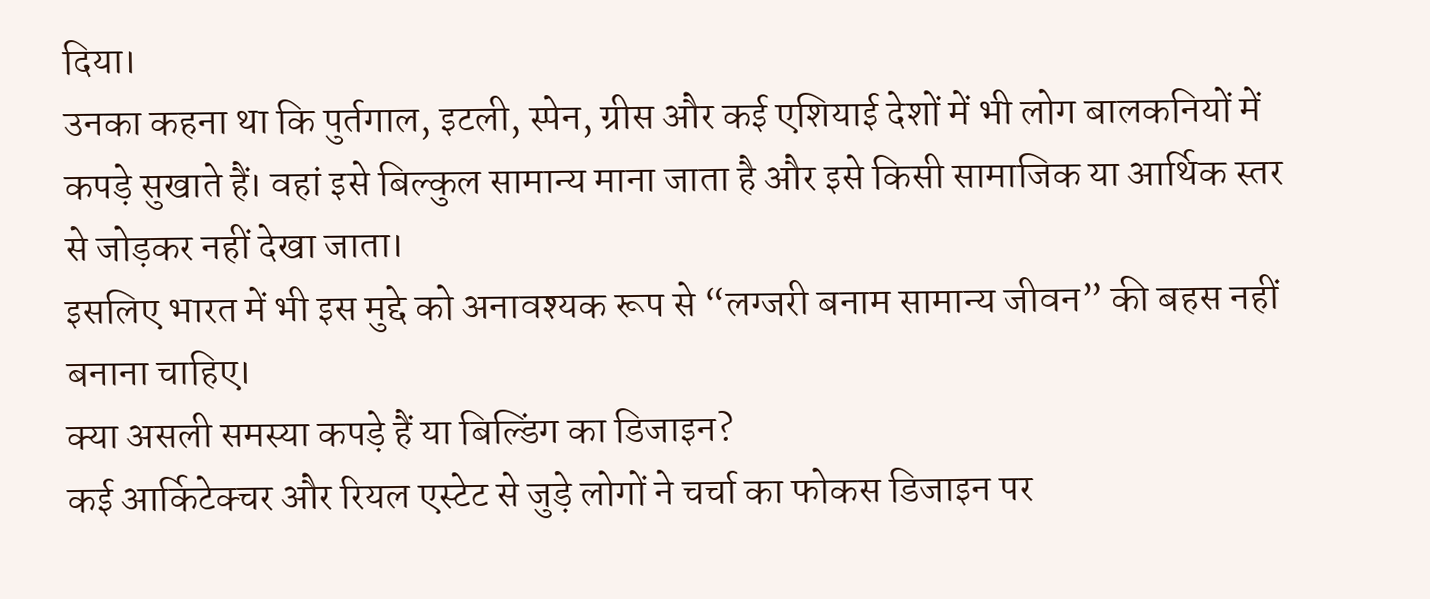दिया।
उनका कहना था कि पुर्तगाल, इटली, स्पेन, ग्रीस और कई एशियाई देशों में भी लोग बालकनियों में कपड़े सुखाते हैं। वहां इसे बिल्कुल सामान्य माना जाता है और इसे किसी सामाजिक या आर्थिक स्तर से जोड़कर नहीं देखा जाता।
इसलिए भारत में भी इस मुद्दे को अनावश्यक रूप से “लग्जरी बनाम सामान्य जीवन” की बहस नहीं बनाना चाहिए।
क्या असली समस्या कपड़े हैं या बिल्डिंग का डिजाइन?
कई आर्किटेक्चर और रियल एस्टेट से जुड़े लोगों ने चर्चा का फोकस डिजाइन पर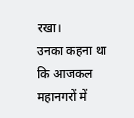रखा।
उनका कहना था कि आजकल महानगरों में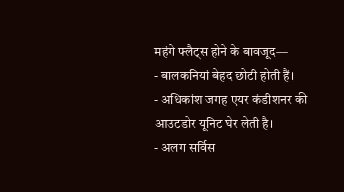महंगे फ्लैट्स होने के बावजूद—
- बालकनियां बेहद छोटी होती हैं।
- अधिकांश जगह एयर कंडीशनर की आउटडोर यूनिट घेर लेती है।
- अलग सर्विस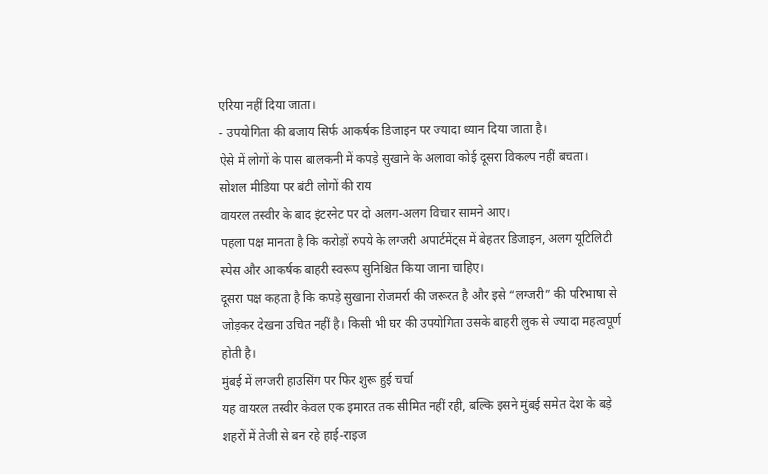एरिया नहीं दिया जाता।
- उपयोगिता की बजाय सिर्फ आकर्षक डिजाइन पर ज्यादा ध्यान दिया जाता है।
ऐसे में लोगों के पास बालकनी में कपड़े सुखाने के अलावा कोई दूसरा विकल्प नहीं बचता।
सोशल मीडिया पर बंटी लोगों की राय
वायरल तस्वीर के बाद इंटरनेट पर दो अलग-अलग विचार सामने आए।
पहला पक्ष मानता है कि करोड़ों रुपये के लग्जरी अपार्टमेंट्स में बेहतर डिजाइन, अलग यूटिलिटी स्पेस और आकर्षक बाहरी स्वरूप सुनिश्चित किया जाना चाहिए।
दूसरा पक्ष कहता है कि कपड़े सुखाना रोजमर्रा की जरूरत है और इसे “लग्जरी” की परिभाषा से जोड़कर देखना उचित नहीं है। किसी भी घर की उपयोगिता उसके बाहरी लुक से ज्यादा महत्वपूर्ण होती है।
मुंबई में लग्जरी हाउसिंग पर फिर शुरू हुई चर्चा
यह वायरल तस्वीर केवल एक इमारत तक सीमित नहीं रही, बल्कि इसने मुंबई समेत देश के बड़े शहरों में तेजी से बन रहे हाई-राइज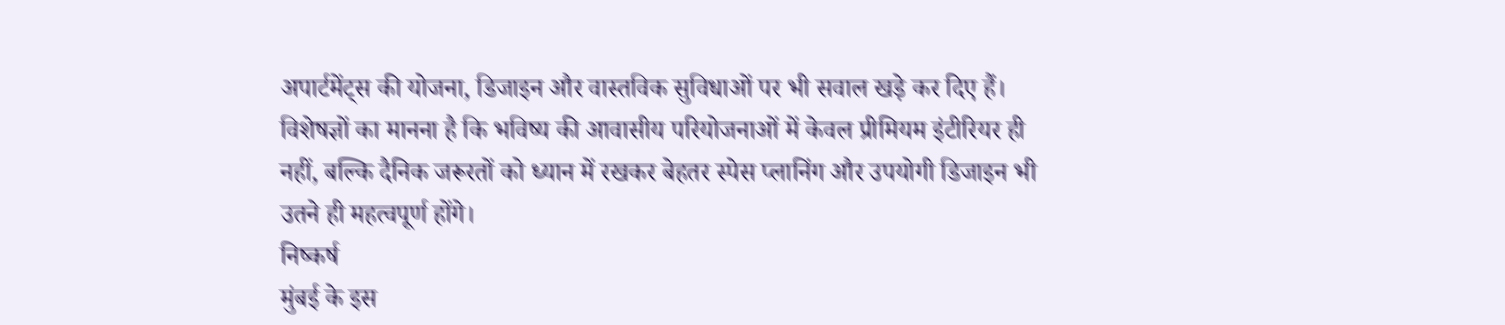अपार्टमेंट्स की योजना, डिजाइन और वास्तविक सुविधाओं पर भी सवाल खड़े कर दिए हैं।
विशेषज्ञों का मानना है कि भविष्य की आवासीय परियोजनाओं में केवल प्रीमियम इंटीरियर ही नहीं, बल्कि दैनिक जरूरतों को ध्यान में रखकर बेहतर स्पेस प्लानिंग और उपयोगी डिजाइन भी उतने ही महत्वपूर्ण होंगे।
निष्कर्ष
मुंबई के इस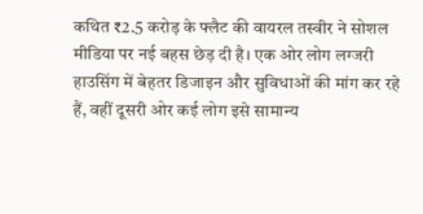कथित ₹2.5 करोड़ के फ्लैट की वायरल तस्वीर ने सोशल मीडिया पर नई बहस छेड़ दी है। एक ओर लोग लग्जरी हाउसिंग में बेहतर डिजाइन और सुविधाओं की मांग कर रहे हैं, वहीं दूसरी ओर कई लोग इसे सामान्य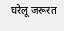घरेलू जरूरत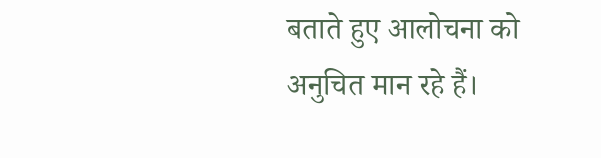बताते हुए आलोचना को अनुचित मान रहे हैं।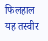फिलहाल यह तस्वीर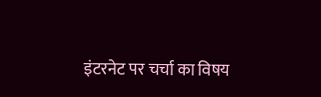इंटरनेट पर चर्चा का विषय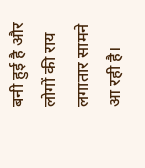बनी हुई है और लोगों की राय लगातार सामने आ रही है।